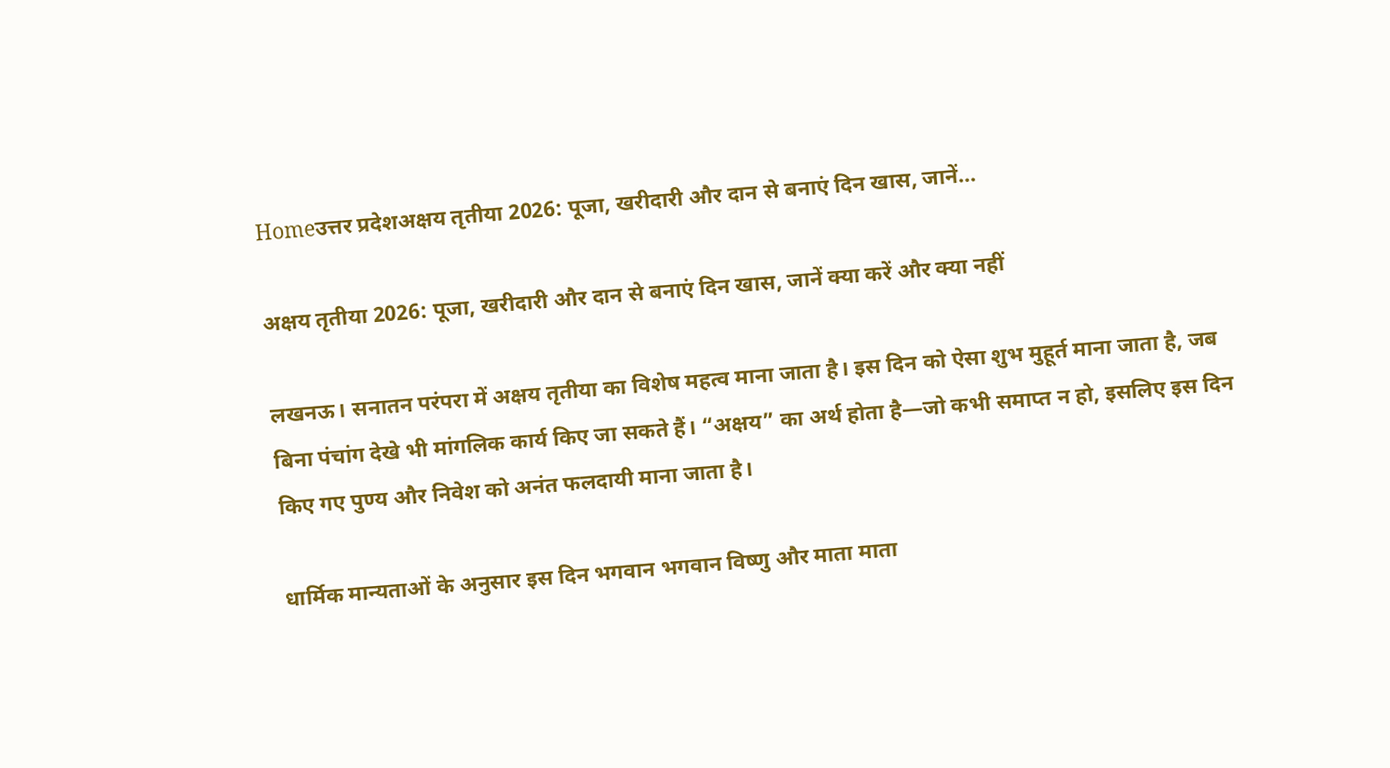Homeउत्तर प्रदेशअक्षय तृतीया 2026: पूजा, खरीदारी और दान से बनाएं दिन खास, जानें...

अक्षय तृतीया 2026: पूजा, खरीदारी और दान से बनाएं दिन खास, जानें क्या करें और क्या नहीं

लखनऊ। सनातन परंपरा में अक्षय तृतीया का विशेष महत्व माना जाता है। इस दिन को ऐसा शुभ मुहूर्त माना जाता है, जब बिना पंचांग देखे भी मांगलिक कार्य किए जा सकते हैं। “अक्षय” का अर्थ होता है—जो कभी समाप्त न हो, इसलिए इस दिन किए गए पुण्य और निवेश को अनंत फलदायी माना जाता है।

धार्मिक मान्यताओं के अनुसार इस दिन भगवान भगवान विष्णु और माता माता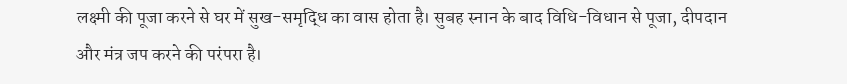लक्ष्मी की पूजा करने से घर में सुख-समृद्धि का वास होता है। सुबह स्नान के बाद विधि-विधान से पूजा, दीपदान और मंत्र जप करने की परंपरा है।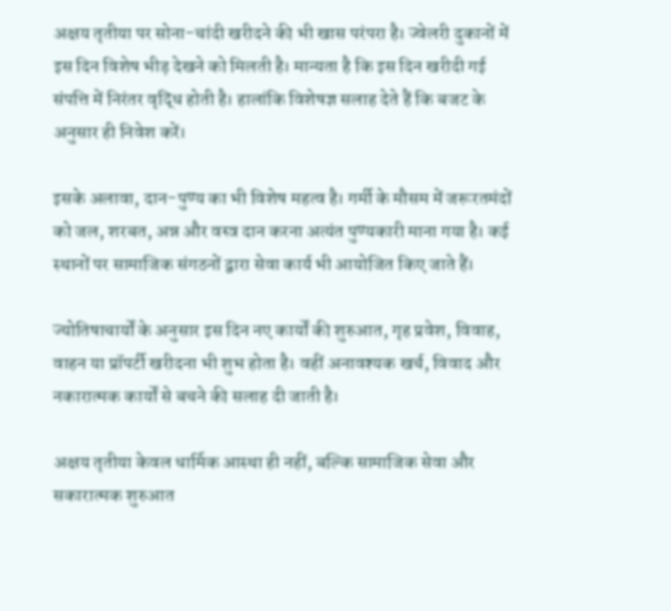अक्षय तृतीया पर सोना-चांदी खरीदने की भी खास परंपरा है। ज्वेलरी दुकानों में इस दिन विशेष भीड़ देखने को मिलती है। मान्यता है कि इस दिन खरीदी गई संपत्ति में निरंतर वृद्धि होती है। हालांकि विशेषज्ञ सलाह देते हैं कि बजट के अनुसार ही निवेश करें।

इसके अलावा, दान-पुण्य का भी विशेष महत्व है। गर्मी के मौसम में जरूरतमंदों को जल, शरबत, अन्न और वस्त्र दान करना अत्यंत पुण्यकारी माना गया है। कई स्थानों पर सामाजिक संगठनों द्वारा सेवा कार्य भी आयोजित किए जाते हैं।

ज्योतिषाचार्यों के अनुसार इस दिन नए कार्यों की शुरुआत, गृह प्रवेश, विवाह, वाहन या प्रॉपर्टी खरीदना भी शुभ होता है। वहीं अनावश्यक खर्च, विवाद और नकारात्मक कार्यों से बचने की सलाह दी जाती है।

अक्षय तृतीया केवल धार्मिक आस्था ही नहीं, बल्कि सामाजिक सेवा और सकारात्मक शुरुआत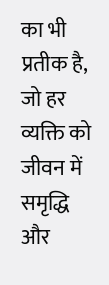का भी प्रतीक है, जो हर व्यक्ति को जीवन में समृद्धि और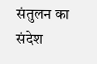संतुलन का संदेश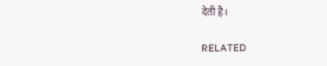देती है।

RELATED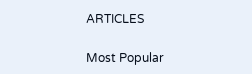ARTICLES

Most Popular